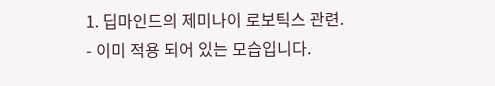1. 딥마인드의 제미나이 로보틱스 관련.
- 이미 적용 되어 있는 모습입니다.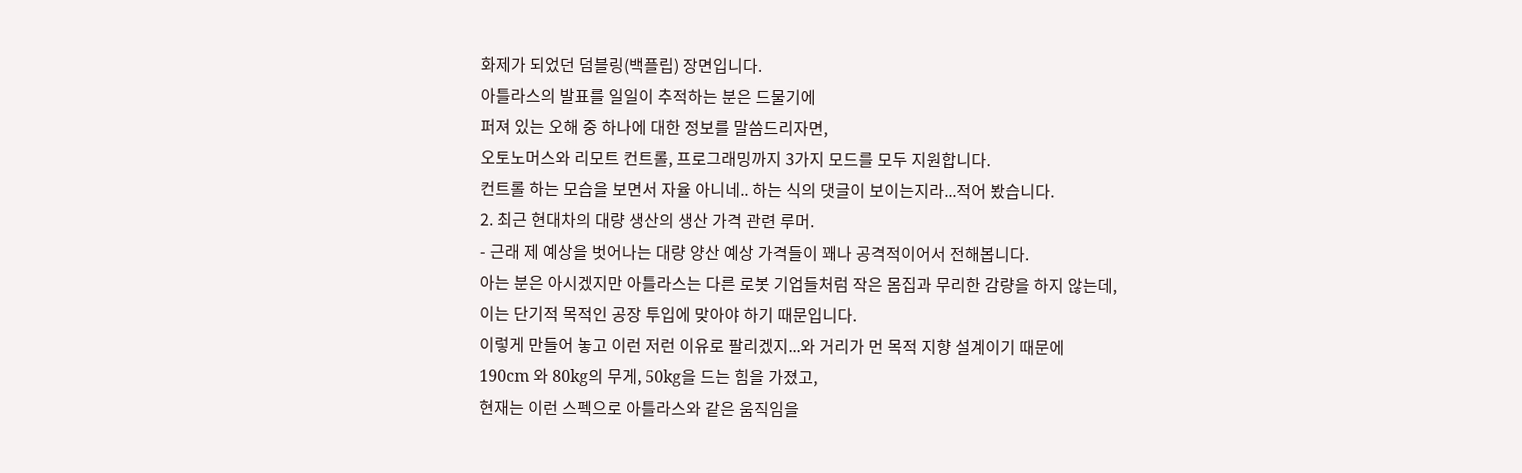화제가 되었던 덤블링(백플립) 장면입니다.
아틀라스의 발표를 일일이 추적하는 분은 드물기에
퍼져 있는 오해 중 하나에 대한 정보를 말씀드리자면,
오토노머스와 리모트 컨트롤, 프로그래밍까지 3가지 모드를 모두 지원합니다.
컨트롤 하는 모습을 보면서 자율 아니네.. 하는 식의 댓글이 보이는지라...적어 봤습니다.
2. 최근 현대차의 대량 생산의 생산 가격 관련 루머.
- 근래 제 예상을 벗어나는 대량 양산 예상 가격들이 꽤나 공격적이어서 전해봅니다.
아는 분은 아시겠지만 아틀라스는 다른 로봇 기업들처럼 작은 몸집과 무리한 감량을 하지 않는데,
이는 단기적 목적인 공장 투입에 맞아야 하기 때문입니다.
이렇게 만들어 놓고 이런 저런 이유로 팔리겠지...와 거리가 먼 목적 지향 설계이기 때문에
190cm 와 80kg의 무게, 50kg을 드는 힘을 가졌고,
현재는 이런 스펙으로 아틀라스와 같은 움직임을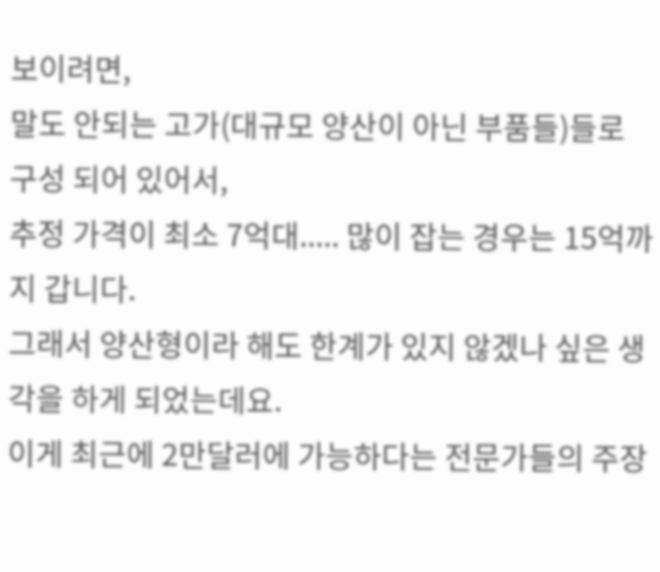보이려면,
말도 안되는 고가(대규모 양산이 아닌 부품들)들로 구성 되어 있어서,
추정 가격이 최소 7억대..... 많이 잡는 경우는 15억까지 갑니다.
그래서 양산형이라 해도 한계가 있지 않겠나 싶은 생각을 하게 되었는데요.
이게 최근에 2만달러에 가능하다는 전문가들의 주장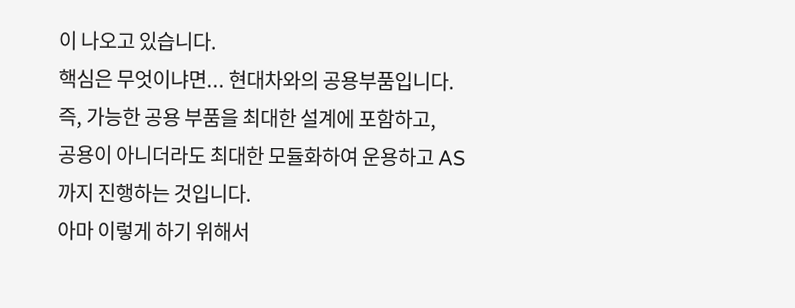이 나오고 있습니다.
핵심은 무엇이냐면... 현대차와의 공용부품입니다.
즉, 가능한 공용 부품을 최대한 설계에 포함하고,
공용이 아니더라도 최대한 모듈화하여 운용하고 AS까지 진행하는 것입니다.
아마 이렇게 하기 위해서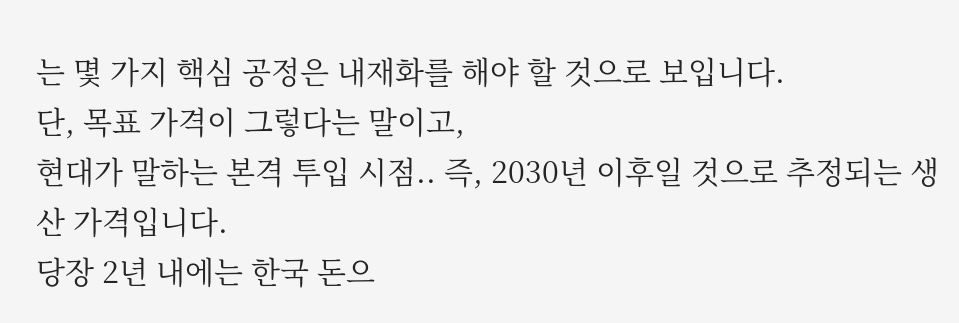는 몇 가지 핵심 공정은 내재화를 해야 할 것으로 보입니다.
단, 목표 가격이 그렇다는 말이고,
현대가 말하는 본격 투입 시점.. 즉, 2030년 이후일 것으로 추정되는 생산 가격입니다.
당장 2년 내에는 한국 돈으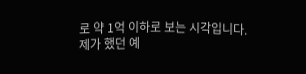로 약 1억 이하로 보는 시각입니다.
제가 했던 예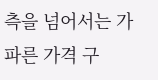측을 넘어서는 가파른 가격 구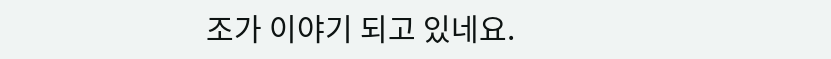조가 이야기 되고 있네요.